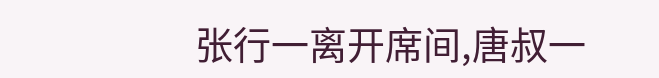张行一离开席间,唐叔一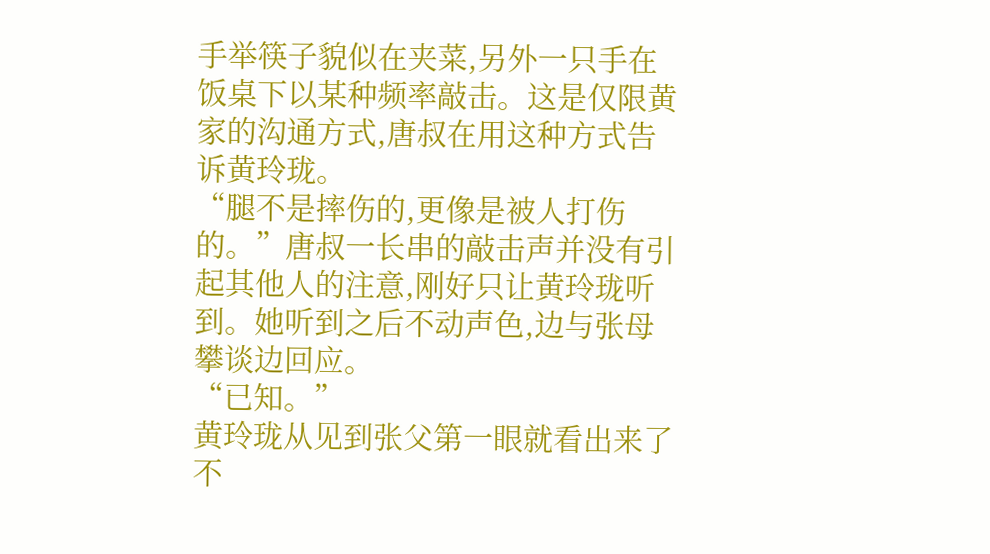手举筷子貌似在夹菜,另外一只手在饭桌下以某种频率敲击。这是仅限黄家的沟通方式,唐叔在用这种方式告诉黄玲珑。
“腿不是摔伤的,更像是被人打伤的。”唐叔一长串的敲击声并没有引起其他人的注意,刚好只让黄玲珑听到。她听到之后不动声色,边与张母攀谈边回应。
“已知。”
黄玲珑从见到张父第一眼就看出来了不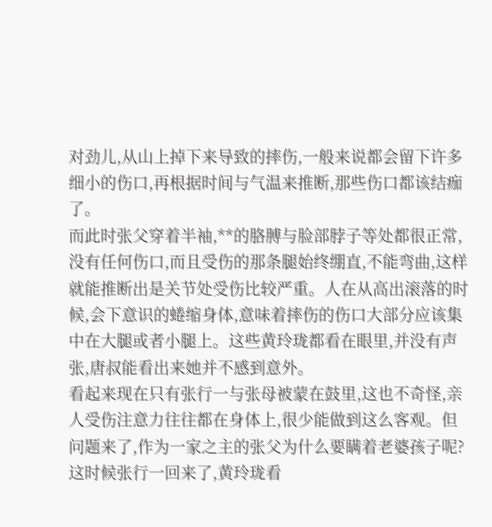对劲儿,从山上掉下来导致的摔伤,一般来说都会留下许多细小的伤口,再根据时间与气温来推断,那些伤口都该结痂了。
而此时张父穿着半袖,**的胳膊与脸部脖子等处都很正常,没有任何伤口,而且受伤的那条腿始终绷直,不能弯曲,这样就能推断出是关节处受伤比较严重。人在从高出滚落的时候,会下意识的蜷缩身体,意味着摔伤的伤口大部分应该集中在大腿或者小腿上。这些黄玲珑都看在眼里,并没有声张,唐叔能看出来她并不感到意外。
看起来现在只有张行一与张母被蒙在鼓里,这也不奇怪,亲人受伤注意力往往都在身体上,很少能做到这么客观。但问题来了,作为一家之主的张父为什么要瞒着老婆孩子呢?
这时候张行一回来了,黄玲珑看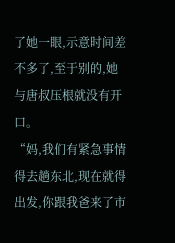了她一眼,示意时间差不多了,至于别的,她与唐叔压根就没有开口。
“妈,我们有紧急事情得去趟东北,现在就得出发,你跟我爸来了市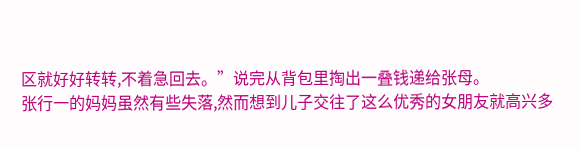区就好好转转,不着急回去。”说完从背包里掏出一叠钱递给张母。
张行一的妈妈虽然有些失落,然而想到儿子交往了这么优秀的女朋友就高兴多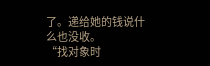了。递给她的钱说什么也没收。
“找对象时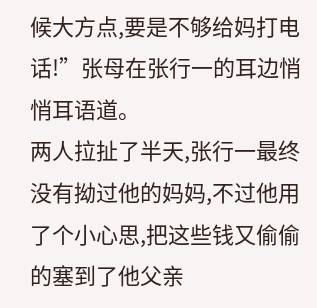候大方点,要是不够给妈打电话!”张母在张行一的耳边悄悄耳语道。
两人拉扯了半天,张行一最终没有拗过他的妈妈,不过他用了个小心思,把这些钱又偷偷的塞到了他父亲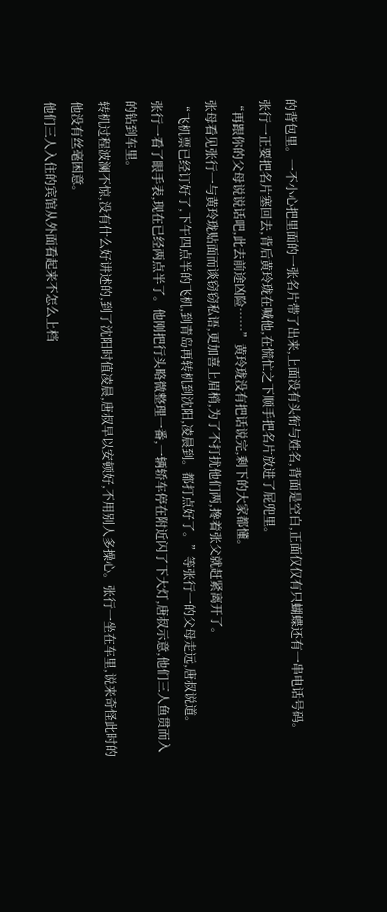的背包里。一不小心把里面的一张名片带了出来,上面没有头衔与姓名,背面是空白,正面仅仅有只蝴蝶还有一串电话号码。
张行一正要把名片塞回去,背后黄玲珑在喊他,在慌忙之下顺手把名片放进了屁兜里。
“再跟你的父母说说话吧,此去前途凶险……”黄玲珑没有把话说完,剩下的大家都懂。
张母看见张行一与黄玲珑贴面而谈窃窃私语,更加喜上眉梢,为了不打扰他们两,搀着张父就赶紧离开了。
“飞机票已经订好了,下午四点半的飞机,到青岛再转机到沈阳,凌晨到。都打点好了。”等张行一的父母走远,唐叔说道。
张行一看了眼手表,现在已经两点半了。他刚把行头略微整理一番,一辆轿车停在附近闪了下大灯,唐叔示意,他们三人鱼贯而入的钻到车里。
转机过程波澜不惊,没有什么好讲述的,到了沈阳时值凌晨,唐叔早以安顿好,不用别人多操心。张行一坐在车里,说来奇怪此时的他没有丝毫困意。
他们三人入住的宾馆从外面看起来不怎么上档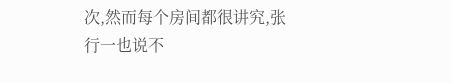次,然而每个房间都很讲究,张行一也说不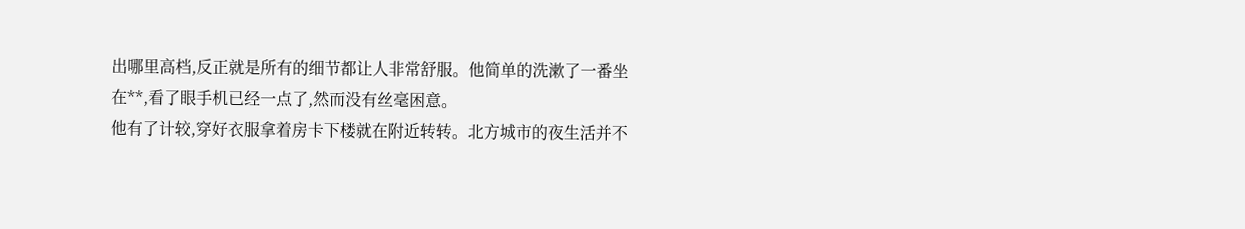出哪里高档,反正就是所有的细节都让人非常舒服。他简单的洗漱了一番坐在**,看了眼手机已经一点了,然而没有丝毫困意。
他有了计较,穿好衣服拿着房卡下楼就在附近转转。北方城市的夜生活并不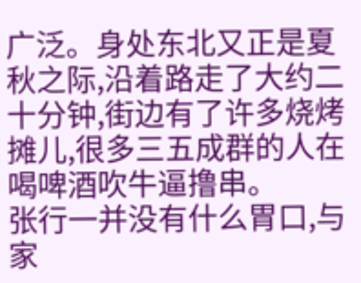广泛。身处东北又正是夏秋之际,沿着路走了大约二十分钟,街边有了许多烧烤摊儿,很多三五成群的人在喝啤酒吹牛逼撸串。
张行一并没有什么胃口,与家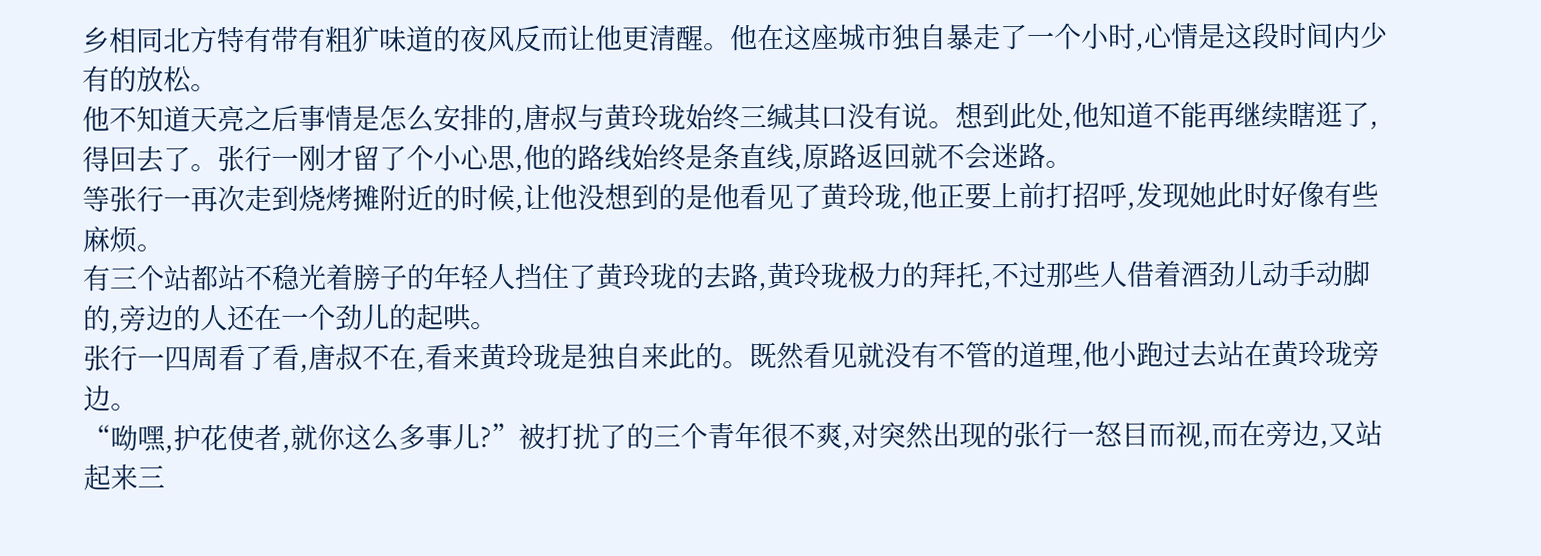乡相同北方特有带有粗犷味道的夜风反而让他更清醒。他在这座城市独自暴走了一个小时,心情是这段时间内少有的放松。
他不知道天亮之后事情是怎么安排的,唐叔与黄玲珑始终三缄其口没有说。想到此处,他知道不能再继续瞎逛了,得回去了。张行一刚才留了个小心思,他的路线始终是条直线,原路返回就不会迷路。
等张行一再次走到烧烤摊附近的时候,让他没想到的是他看见了黄玲珑,他正要上前打招呼,发现她此时好像有些麻烦。
有三个站都站不稳光着膀子的年轻人挡住了黄玲珑的去路,黄玲珑极力的拜托,不过那些人借着酒劲儿动手动脚的,旁边的人还在一个劲儿的起哄。
张行一四周看了看,唐叔不在,看来黄玲珑是独自来此的。既然看见就没有不管的道理,他小跑过去站在黄玲珑旁边。
“呦嘿,护花使者,就你这么多事儿?”被打扰了的三个青年很不爽,对突然出现的张行一怒目而视,而在旁边,又站起来三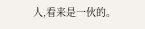人,看来是一伙的。